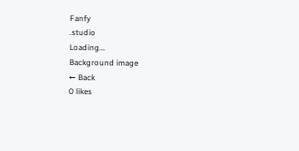Fanfy
.studio
Loading...
Background image
← Back
0 likes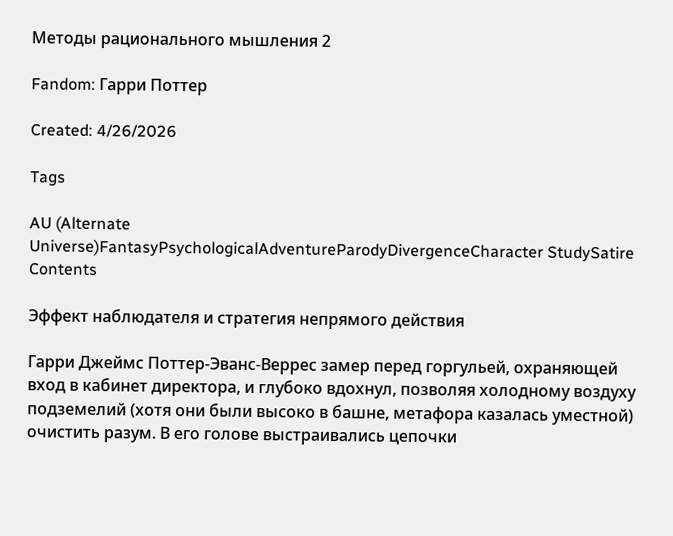Методы рационального мышления 2

Fandom: Гарри Поттер

Created: 4/26/2026

Tags

AU (Alternate Universe)FantasyPsychologicalAdventureParodyDivergenceCharacter StudySatire
Contents

Эффект наблюдателя и стратегия непрямого действия

Гарри Джеймс Поттер-Эванс-Веррес замер перед горгульей, охраняющей вход в кабинет директора, и глубоко вдохнул, позволяя холодному воздуху подземелий (хотя они были высоко в башне, метафора казалась уместной) очистить разум. В его голове выстраивались цепочки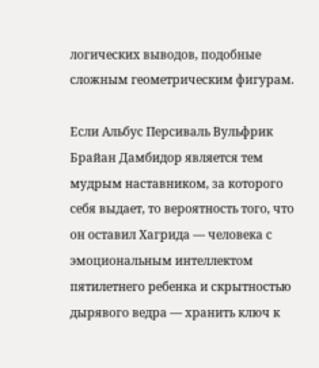логических выводов, подобные сложным геометрическим фигурам.

Если Альбус Персиваль Вульфрик Брайан Дамбидор является тем мудрым наставником, за которого себя выдает, то вероятность того, что он оставил Хагрида — человека с эмоциональным интеллектом пятилетнего ребенка и скрытностью дырявого ведра — хранить ключ к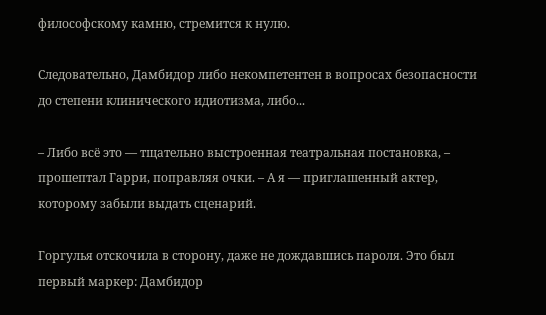философскому камню, стремится к нулю.

Следовательно, Дамбидор либо некомпетентен в вопросах безопасности до степени клинического идиотизма, либо...

– Либо всё это — тщательно выстроенная театральная постановка, – прошептал Гарри, поправляя очки. – А я — приглашенный актер, которому забыли выдать сценарий.

Горгулья отскочила в сторону, даже не дождавшись пароля. Это был первый маркер: Дамбидор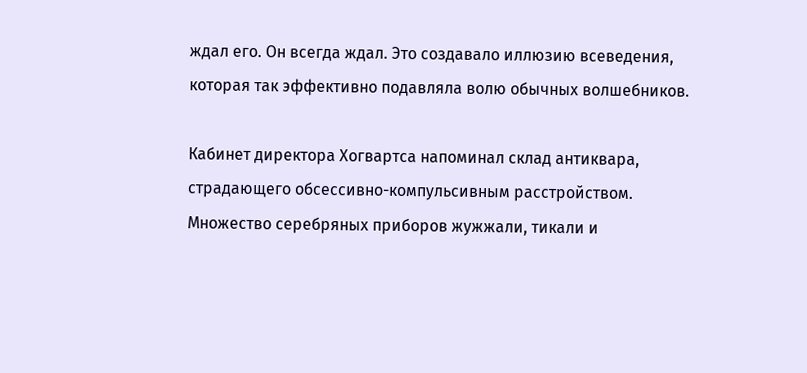ждал его. Он всегда ждал. Это создавало иллюзию всеведения, которая так эффективно подавляла волю обычных волшебников.

Кабинет директора Хогвартса напоминал склад антиквара, страдающего обсессивно-компульсивным расстройством. Множество серебряных приборов жужжали, тикали и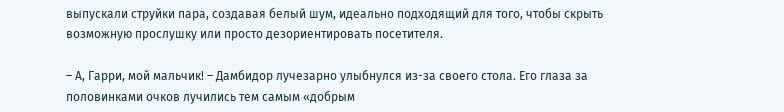выпускали струйки пара, создавая белый шум, идеально подходящий для того, чтобы скрыть возможную прослушку или просто дезориентировать посетителя.

– А, Гарри, мой мальчик! – Дамбидор лучезарно улыбнулся из-за своего стола. Его глаза за половинками очков лучились тем самым «добрым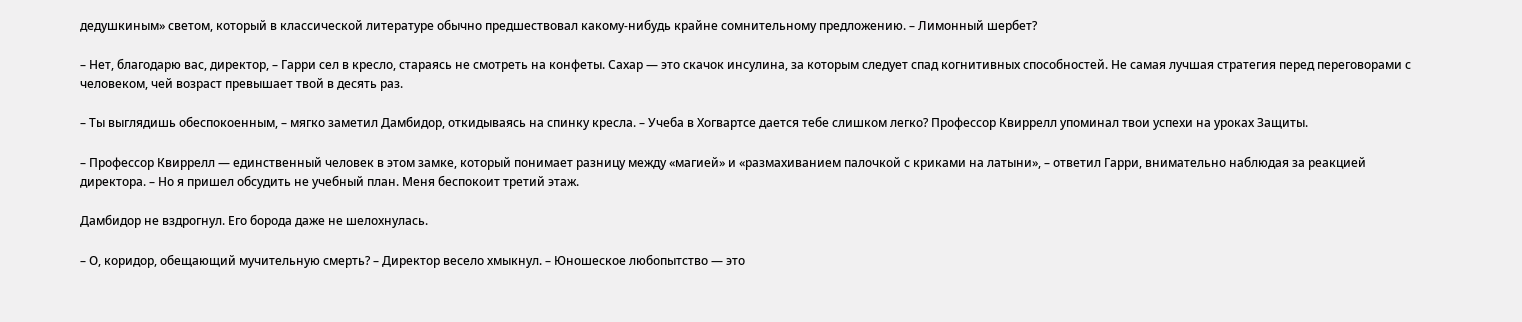дедушкиным» светом, который в классической литературе обычно предшествовал какому-нибудь крайне сомнительному предложению. – Лимонный шербет?

– Нет, благодарю вас, директор, – Гарри сел в кресло, стараясь не смотреть на конфеты. Сахар — это скачок инсулина, за которым следует спад когнитивных способностей. Не самая лучшая стратегия перед переговорами с человеком, чей возраст превышает твой в десять раз.

– Ты выглядишь обеспокоенным, – мягко заметил Дамбидор, откидываясь на спинку кресла. – Учеба в Хогвартсе дается тебе слишком легко? Профессор Квиррелл упоминал твои успехи на уроках Защиты.

– Профессор Квиррелл — единственный человек в этом замке, который понимает разницу между «магией» и «размахиванием палочкой с криками на латыни», – ответил Гарри, внимательно наблюдая за реакцией директора. – Но я пришел обсудить не учебный план. Меня беспокоит третий этаж.

Дамбидор не вздрогнул. Его борода даже не шелохнулась.

– О, коридор, обещающий мучительную смерть? – Директор весело хмыкнул. – Юношеское любопытство — это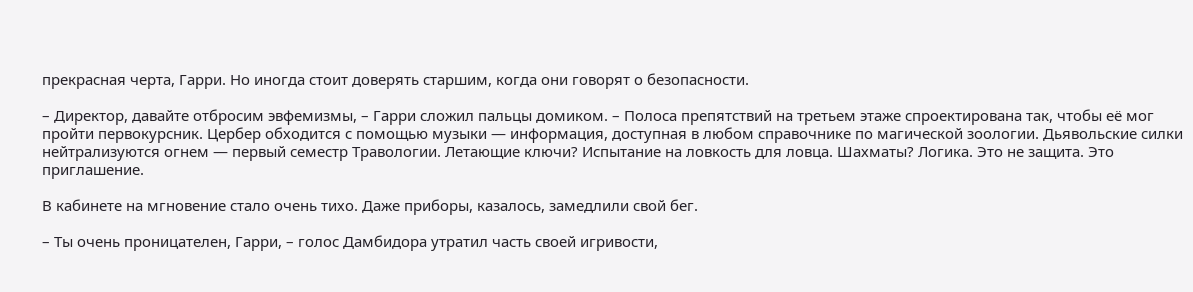прекрасная черта, Гарри. Но иногда стоит доверять старшим, когда они говорят о безопасности.

– Директор, давайте отбросим эвфемизмы, – Гарри сложил пальцы домиком. – Полоса препятствий на третьем этаже спроектирована так, чтобы её мог пройти первокурсник. Цербер обходится с помощью музыки — информация, доступная в любом справочнике по магической зоологии. Дьявольские силки нейтрализуются огнем — первый семестр Травологии. Летающие ключи? Испытание на ловкость для ловца. Шахматы? Логика. Это не защита. Это приглашение.

В кабинете на мгновение стало очень тихо. Даже приборы, казалось, замедлили свой бег.

– Ты очень проницателен, Гарри, – голос Дамбидора утратил часть своей игривости,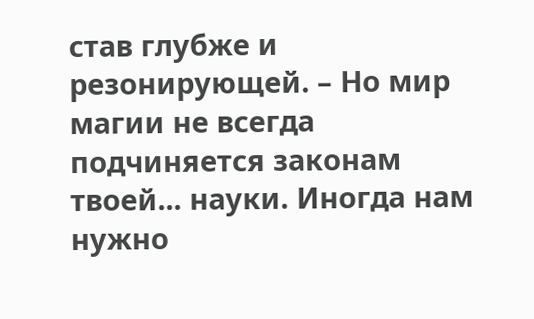став глубже и резонирующей. – Но мир магии не всегда подчиняется законам твоей... науки. Иногда нам нужно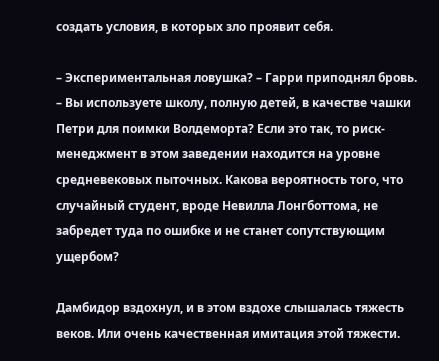создать условия, в которых зло проявит себя.

– Экспериментальная ловушка? – Гарри приподнял бровь. – Вы используете школу, полную детей, в качестве чашки Петри для поимки Волдеморта? Если это так, то риск-менеджмент в этом заведении находится на уровне средневековых пыточных. Какова вероятность того, что случайный студент, вроде Невилла Лонгботтома, не забредет туда по ошибке и не станет сопутствующим ущербом?

Дамбидор вздохнул, и в этом вздохе слышалась тяжесть веков. Или очень качественная имитация этой тяжести.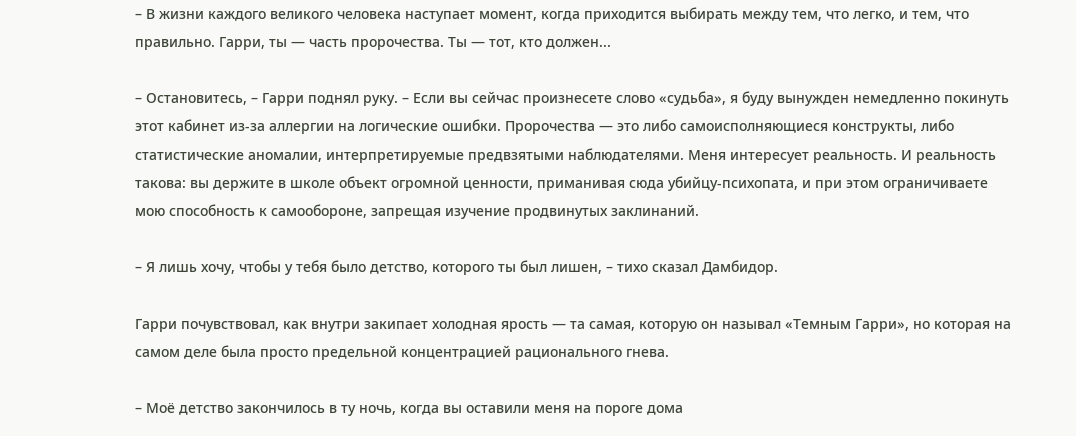– В жизни каждого великого человека наступает момент, когда приходится выбирать между тем, что легко, и тем, что правильно. Гарри, ты — часть пророчества. Ты — тот, кто должен...

– Остановитесь, – Гарри поднял руку. – Если вы сейчас произнесете слово «судьба», я буду вынужден немедленно покинуть этот кабинет из-за аллергии на логические ошибки. Пророчества — это либо самоисполняющиеся конструкты, либо статистические аномалии, интерпретируемые предвзятыми наблюдателями. Меня интересует реальность. И реальность такова: вы держите в школе объект огромной ценности, приманивая сюда убийцу-психопата, и при этом ограничиваете мою способность к самообороне, запрещая изучение продвинутых заклинаний.

– Я лишь хочу, чтобы у тебя было детство, которого ты был лишен, – тихо сказал Дамбидор.

Гарри почувствовал, как внутри закипает холодная ярость — та самая, которую он называл «Темным Гарри», но которая на самом деле была просто предельной концентрацией рационального гнева.

– Моё детство закончилось в ту ночь, когда вы оставили меня на пороге дома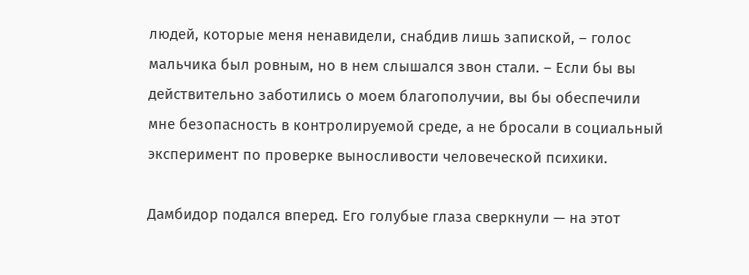людей, которые меня ненавидели, снабдив лишь запиской, – голос мальчика был ровным, но в нем слышался звон стали. – Если бы вы действительно заботились о моем благополучии, вы бы обеспечили мне безопасность в контролируемой среде, а не бросали в социальный эксперимент по проверке выносливости человеческой психики.

Дамбидор подался вперед. Его голубые глаза сверкнули — на этот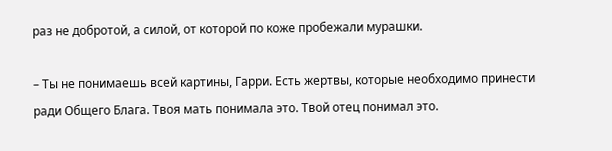раз не добротой, а силой, от которой по коже пробежали мурашки.

– Ты не понимаешь всей картины, Гарри. Есть жертвы, которые необходимо принести ради Общего Блага. Твоя мать понимала это. Твой отец понимал это.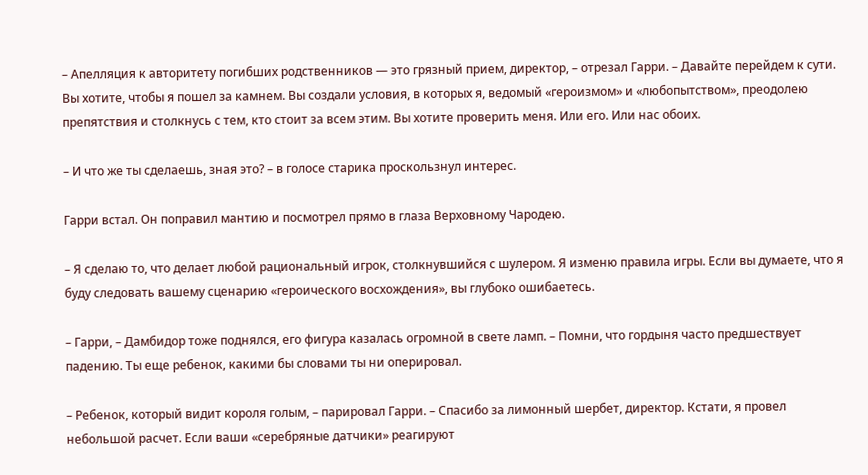– Апелляция к авторитету погибших родственников — это грязный прием, директор, – отрезал Гарри. – Давайте перейдем к сути. Вы хотите, чтобы я пошел за камнем. Вы создали условия, в которых я, ведомый «героизмом» и «любопытством», преодолею препятствия и столкнусь с тем, кто стоит за всем этим. Вы хотите проверить меня. Или его. Или нас обоих.

– И что же ты сделаешь, зная это? – в голосе старика проскользнул интерес.

Гарри встал. Он поправил мантию и посмотрел прямо в глаза Верховному Чародею.

– Я сделаю то, что делает любой рациональный игрок, столкнувшийся с шулером. Я изменю правила игры. Если вы думаете, что я буду следовать вашему сценарию «героического восхождения», вы глубоко ошибаетесь.

– Гарри, – Дамбидор тоже поднялся, его фигура казалась огромной в свете ламп. – Помни, что гордыня часто предшествует падению. Ты еще ребенок, какими бы словами ты ни оперировал.

– Ребенок, который видит короля голым, – парировал Гарри. – Спасибо за лимонный шербет, директор. Кстати, я провел небольшой расчет. Если ваши «серебряные датчики» реагируют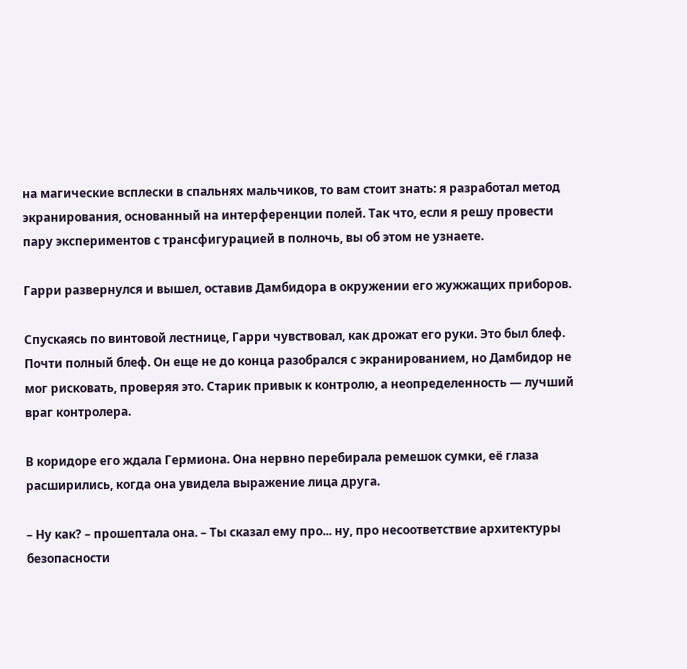на магические всплески в спальнях мальчиков, то вам стоит знать: я разработал метод экранирования, основанный на интерференции полей. Так что, если я решу провести пару экспериментов с трансфигурацией в полночь, вы об этом не узнаете.

Гарри развернулся и вышел, оставив Дамбидора в окружении его жужжащих приборов.

Спускаясь по винтовой лестнице, Гарри чувствовал, как дрожат его руки. Это был блеф. Почти полный блеф. Он еще не до конца разобрался с экранированием, но Дамбидор не мог рисковать, проверяя это. Старик привык к контролю, а неопределенность — лучший враг контролера.

В коридоре его ждала Гермиона. Она нервно перебирала ремешок сумки, её глаза расширились, когда она увидела выражение лица друга.

– Ну как? – прошептала она. – Ты сказал ему про... ну, про несоответствие архитектуры безопасности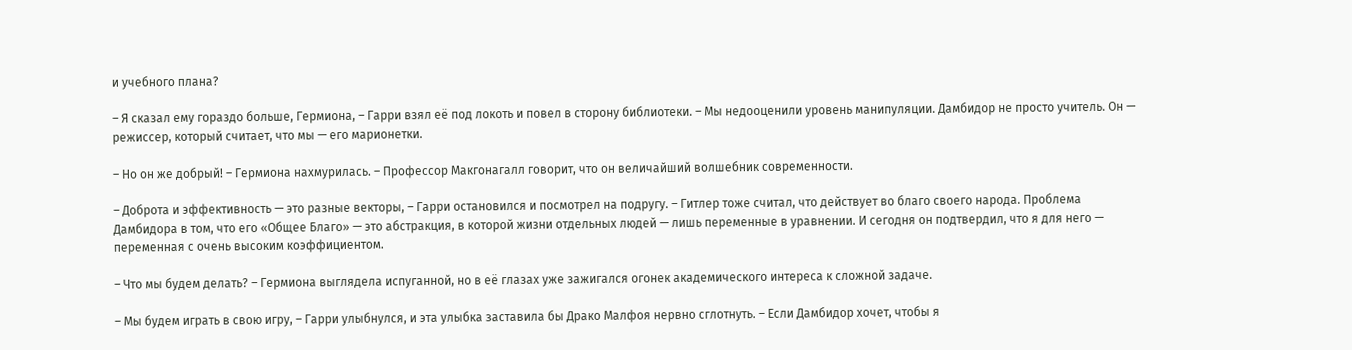и учебного плана?

– Я сказал ему гораздо больше, Гермиона, – Гарри взял её под локоть и повел в сторону библиотеки. – Мы недооценили уровень манипуляции. Дамбидор не просто учитель. Он — режиссер, который считает, что мы — его марионетки.

– Но он же добрый! – Гермиона нахмурилась. – Профессор Макгонагалл говорит, что он величайший волшебник современности.

– Доброта и эффективность — это разные векторы, – Гарри остановился и посмотрел на подругу. – Гитлер тоже считал, что действует во благо своего народа. Проблема Дамбидора в том, что его «Общее Благо» — это абстракция, в которой жизни отдельных людей — лишь переменные в уравнении. И сегодня он подтвердил, что я для него — переменная с очень высоким коэффициентом.

– Что мы будем делать? – Гермиона выглядела испуганной, но в её глазах уже зажигался огонек академического интереса к сложной задаче.

– Мы будем играть в свою игру, – Гарри улыбнулся, и эта улыбка заставила бы Драко Малфоя нервно сглотнуть. – Если Дамбидор хочет, чтобы я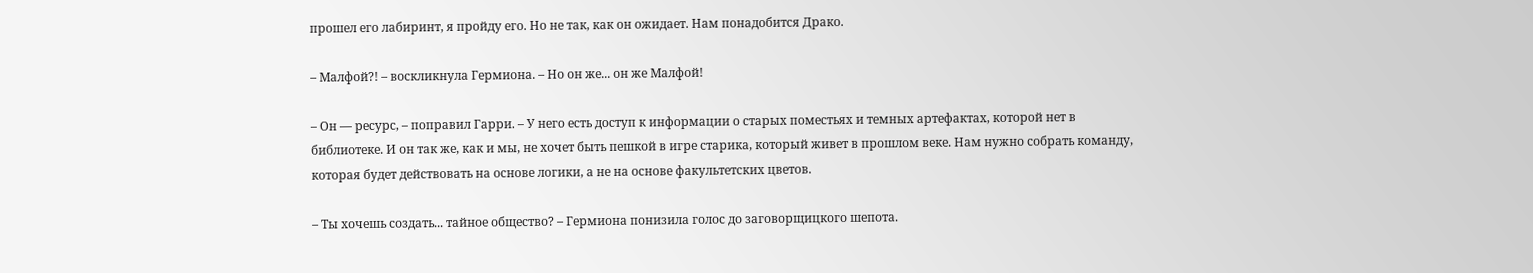прошел его лабиринт, я пройду его. Но не так, как он ожидает. Нам понадобится Драко.

– Малфой?! – воскликнула Гермиона. – Но он же... он же Малфой!

– Он — ресурс, – поправил Гарри. – У него есть доступ к информации о старых поместьях и темных артефактах, которой нет в библиотеке. И он так же, как и мы, не хочет быть пешкой в игре старика, который живет в прошлом веке. Нам нужно собрать команду, которая будет действовать на основе логики, а не на основе факультетских цветов.

– Ты хочешь создать... тайное общество? – Гермиона понизила голос до заговорщицкого шепота.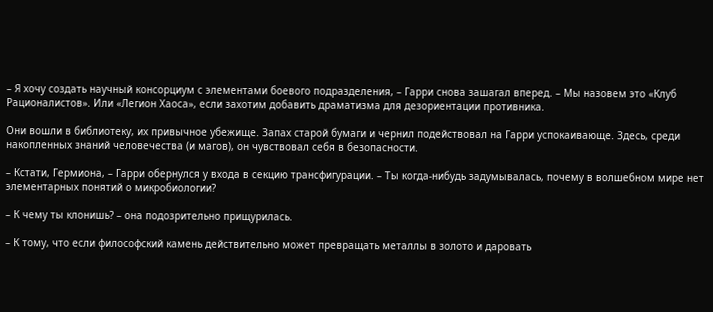– Я хочу создать научный консорциум с элементами боевого подразделения, – Гарри снова зашагал вперед. – Мы назовем это «Клуб Рационалистов». Или «Легион Хаоса», если захотим добавить драматизма для дезориентации противника.

Они вошли в библиотеку, их привычное убежище. Запах старой бумаги и чернил подействовал на Гарри успокаивающе. Здесь, среди накопленных знаний человечества (и магов), он чувствовал себя в безопасности.

– Кстати, Гермиона, – Гарри обернулся у входа в секцию трансфигурации. – Ты когда-нибудь задумывалась, почему в волшебном мире нет элементарных понятий о микробиологии?

– К чему ты клонишь? – она подозрительно прищурилась.

– К тому, что если философский камень действительно может превращать металлы в золото и даровать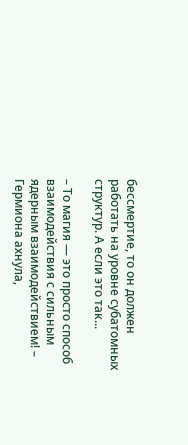бессмертие, то он должен работать на уровне субатомных структур. А если это так...

– То магия — это просто способ взаимодействия с сильным ядерным взаимодействием! – Гермиона ахнула,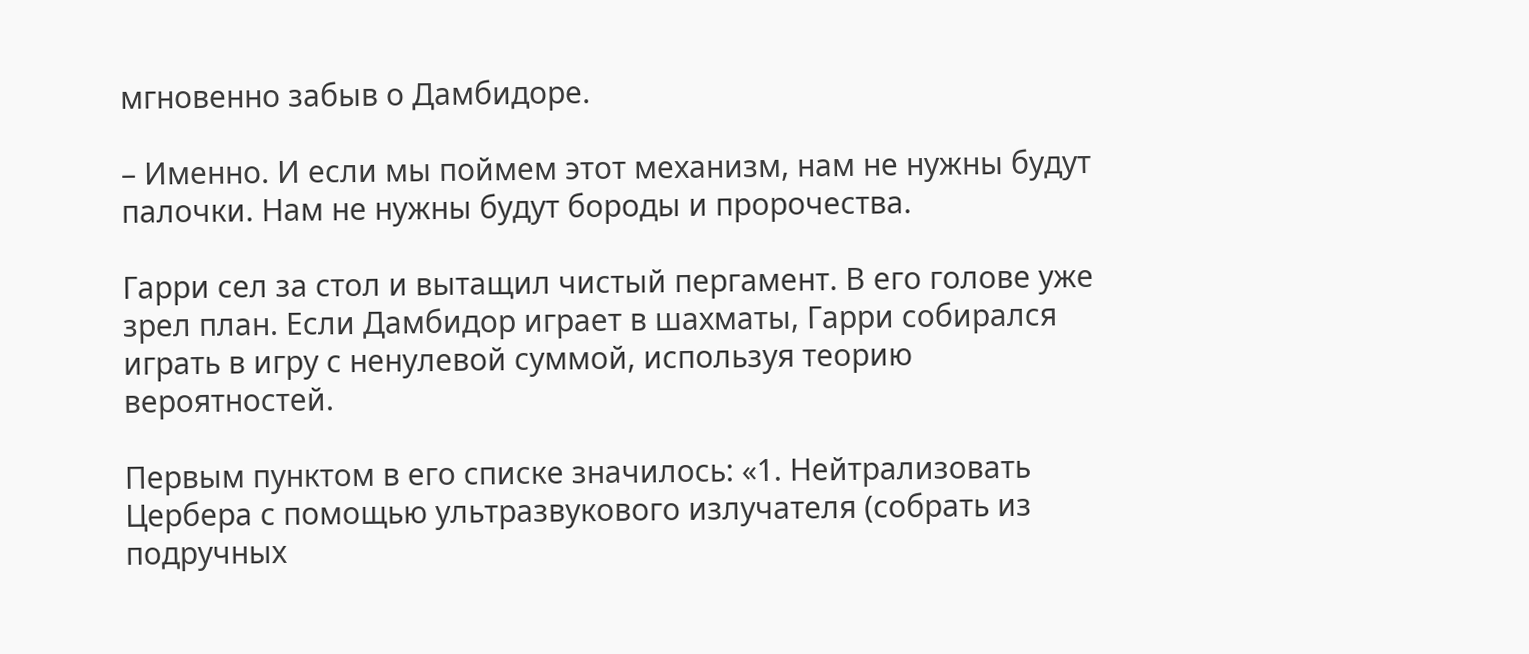мгновенно забыв о Дамбидоре.

– Именно. И если мы поймем этот механизм, нам не нужны будут палочки. Нам не нужны будут бороды и пророчества.

Гарри сел за стол и вытащил чистый пергамент. В его голове уже зрел план. Если Дамбидор играет в шахматы, Гарри собирался играть в игру с ненулевой суммой, используя теорию вероятностей.

Первым пунктом в его списке значилось: «1. Нейтрализовать Цербера с помощью ультразвукового излучателя (собрать из подручных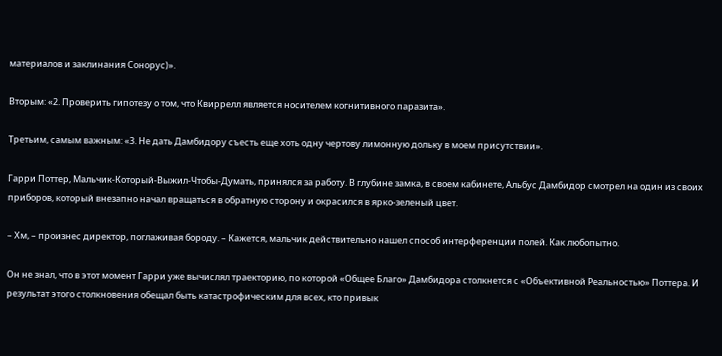материалов и заклинания Сонорус)».

Вторым: «2. Проверить гипотезу о том, что Квиррелл является носителем когнитивного паразита».

Третьим, самым важным: «3. Не дать Дамбидору съесть еще хоть одну чертову лимонную дольку в моем присутствии».

Гарри Поттер, Мальчик-Который-Выжил-Чтобы-Думать, принялся за работу. В глубине замка, в своем кабинете, Альбус Дамбидор смотрел на один из своих приборов, который внезапно начал вращаться в обратную сторону и окрасился в ярко-зеленый цвет.

– Хм, – произнес директор, поглаживая бороду. – Кажется, мальчик действительно нашел способ интерференции полей. Как любопытно.

Он не знал, что в этот момент Гарри уже вычислял траекторию, по которой «Общее Благо» Дамбидора столкнется с «Объективной Реальностью» Поттера. И результат этого столкновения обещал быть катастрофическим для всех, кто привык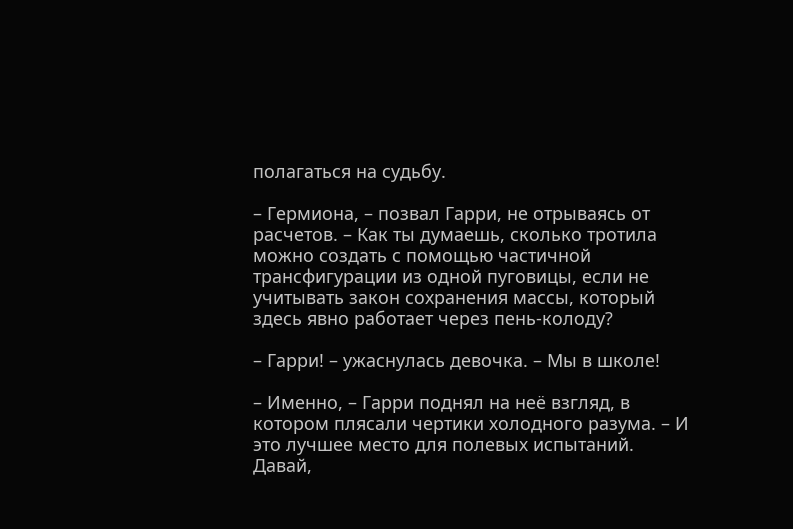полагаться на судьбу.

– Гермиона, – позвал Гарри, не отрываясь от расчетов. – Как ты думаешь, сколько тротила можно создать с помощью частичной трансфигурации из одной пуговицы, если не учитывать закон сохранения массы, который здесь явно работает через пень-колоду?

– Гарри! – ужаснулась девочка. – Мы в школе!

– Именно, – Гарри поднял на неё взгляд, в котором плясали чертики холодного разума. – И это лучшее место для полевых испытаний. Давай,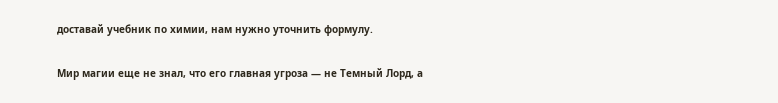доставай учебник по химии, нам нужно уточнить формулу.

Мир магии еще не знал, что его главная угроза — не Темный Лорд, а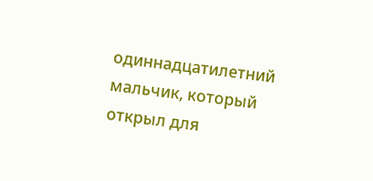одиннадцатилетний мальчик, который открыл для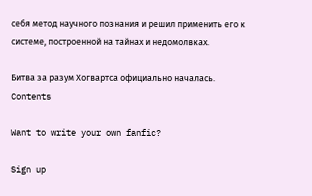себя метод научного познания и решил применить его к системе, построенной на тайнах и недомолвках.

Битва за разум Хогвартса официально началась.
Contents

Want to write your own fanfic?

Sign up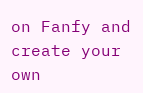on Fanfy and create your own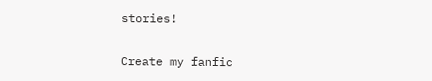stories!

Create my fanfic